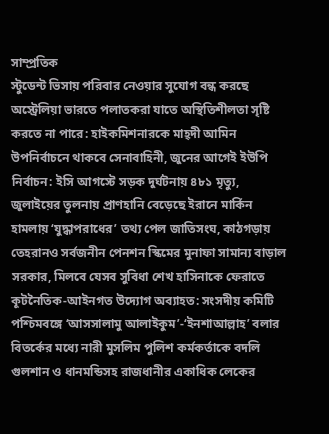সাম্প্রতিক
স্টুডেন্ট ভিসায় পরিবার নেওয়ার সুযোগ বন্ধ করছে অস্ট্রেলিয়া ভারতে পলাতকরা যাতে অস্থিতিশীলতা সৃষ্টি করতে না পারে: হাইকমিশনারকে মাহ্দী আমিন উপনির্বাচনে থাকবে সেনাবাহিনী, জুনের আগেই ইউপি নির্বাচন: ইসি আগস্টে সড়ক দুর্ঘটনায় ৪৮১ মৃত্যু, জুলাইয়ের তুলনায় প্রাণহানি বেড়েছে ইরানে মার্কিন হামলায় ‘যুদ্ধাপরাধের’ তথ্য পেল জাতিসংঘ, কাঠগড়ায় তেহরানও সর্বজনীন পেনশন স্কিমের মুনাফা সামান্য বাড়াল সরকার, মিলবে যেসব সুবিধা শেখ হাসিনাকে ফেরাতে কূটনৈতিক-আইনগত উদ্যোগ অব্যাহত: সংসদীয় কমিটি পশ্চিমবঙ্গে ‘আসসালামু আলাইকুম’-‘ইনশাআল্লাহ’ বলার বিতর্কের মধ্যে নারী মুসলিম পুলিশ কর্মকর্তাকে বদলি গুলশান ও ধানমন্ডিসহ রাজধানীর একাধিক লেকের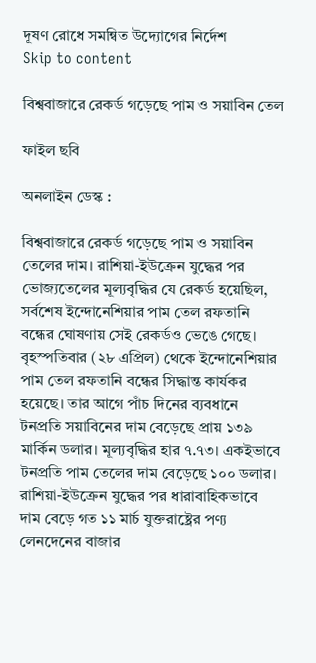দূষণ রোধে সমন্বিত উদ্যোগের নির্দেশ
Skip to content

বিশ্ববাজারে রেকর্ড গড়েছে পাম ও সয়াবিন তেল

ফাইল ছবি

অনলাইন ডেস্ক :

বিশ্ববাজারে রেকর্ড গড়েছে পাম ও সয়াবিন তেলের দাম। রাশিয়া-ইউক্রেন যুদ্ধের পর ভোজ্যতেলের মূল্যবৃদ্ধির যে রেকর্ড হয়েছিল, সর্বশেষ ইন্দোনেশিয়ার পাম তেল রফতানি বন্ধের ঘোষণায় সেই রেকর্ডও ভেঙে গেছে। বৃহস্পতিবার (২৮ এপ্রিল) থেকে ইন্দোনেশিয়ার পাম তেল রফতানি বন্ধের সিদ্ধান্ত কার্যকর হয়েছে। তার আগে পাঁচ দিনের ব্যবধানে টনপ্রতি সয়াবিনের দাম বেড়েছে প্রায় ১৩৯ মার্কিন ডলার। মূল্যবৃদ্ধির হার ৭.৭৩। একইভাবে টনপ্রতি পাম তেলের দাম বেড়েছে ১০০ ডলার। রাশিয়া-ইউক্রেন যুদ্ধের পর ধারাবাহিকভাবে দাম বেড়ে গত ১১ মার্চ যুক্তরাষ্ট্রের পণ্য লেনদেনের বাজার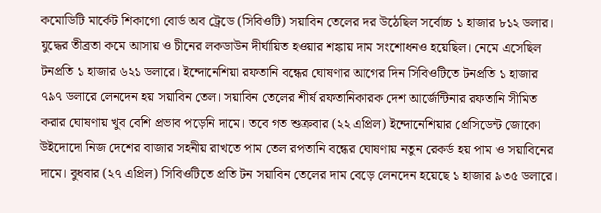কমোডিটি মার্কেট শিকাগো বোর্ড অব ট্রেডে (সিবিওটি) সয়াবিন তেলের দর উঠেছিল সর্বোচ্চ ১ হাজার ৮১২ ডলার। যুদ্ধের তীব্রতা কমে আসায় ও চীনের লকডাউন দীর্ঘায়িত হওয়ার শঙ্কায় দাম সংশোধনও হয়েছিল। নেমে এসেছিল টনপ্রতি ১ হাজার ৬২১ ডলারে। ইন্দোনেশিয়া রফতানি বন্ধের ঘোষণার আগের দিন সিবিওটিতে টনপ্রতি ১ হাজার ৭৯৭ ডলারে লেনদেন হয় সয়াবিন তেল। সয়াবিন তেলের শীর্ষ রফতানিকারক দেশ আর্জেন্টিনার রফতানি সীমিত করার ঘোষণায় খুব বেশি প্রভাব পড়েনি দামে। তবে গত শুক্রবার (২২ এপ্রিল) ইন্দোনেশিয়ার প্রেসিডেন্ট জোকো উইদোদো নিজ দেশের বাজার সহনীয় রাখতে পাম তেল রপতানি বন্ধের ঘোষণায় নতুন রেকর্ড হয় পাম ও সয়াবিনের দামে। বুধবার (২৭ এপ্রিল) সিবিওটিতে প্রতি টন সয়াবিন তেলের দাম বেড়ে লেনদেন হয়েছে ১ হাজার ৯৩৫ ডলারে।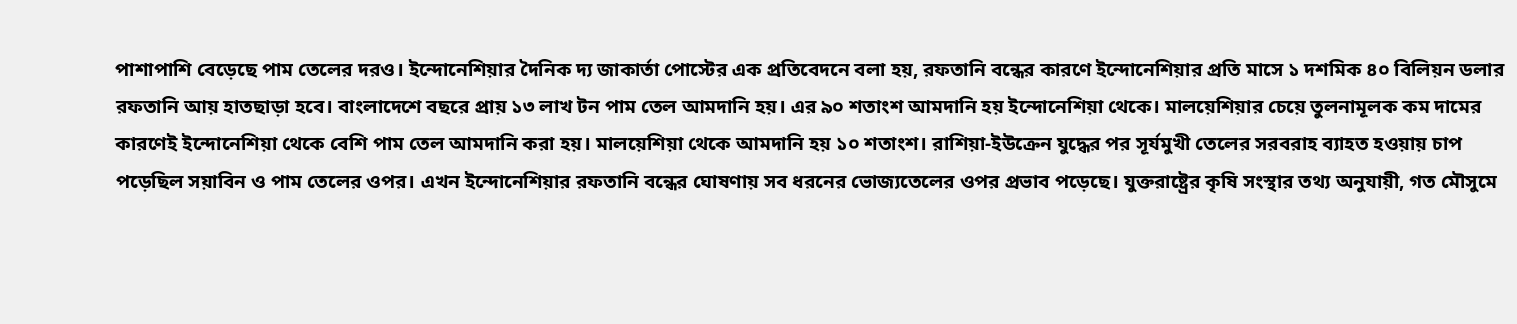পাশাপাশি বেড়েছে পাম তেলের দরও। ইন্দোনেশিয়ার দৈনিক দ্য জাকার্তা পোস্টের এক প্রতিবেদনে বলা হয়, রফতানি বন্ধের কারণে ইন্দোনেশিয়ার প্রতি মাসে ১ দশমিক ৪০ বিলিয়ন ডলার রফতানি আয় হাতছাড়া হবে। বাংলাদেশে বছরে প্রায় ১৩ লাখ টন পাম তেল আমদানি হয়। এর ৯০ শতাংশ আমদানি হয় ইন্দোনেশিয়া থেকে। মালয়েশিয়ার চেয়ে তুলনামূলক কম দামের কারণেই ইন্দোনেশিয়া থেকে বেশি পাম তেল আমদানি করা হয়। মালয়েশিয়া থেকে আমদানি হয় ১০ শতাংশ। রাশিয়া-ইউক্রেন যুদ্ধের পর সূর্যমুখী তেলের সরবরাহ ব্যাহত হওয়ায় চাপ পড়েছিল সয়াবিন ও পাম তেলের ওপর। এখন ইন্দোনেশিয়ার রফতানি বন্ধের ঘোষণায় সব ধরনের ভোজ্যতেলের ওপর প্রভাব পড়েছে। যুক্তরাষ্ট্রের কৃষি সংস্থার তথ্য অনুযায়ী, গত মৌসুমে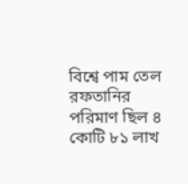বিশ্বে পাম তেল রফতানির পরিমাণ ছিল ৪ কোটি ৮১ লাখ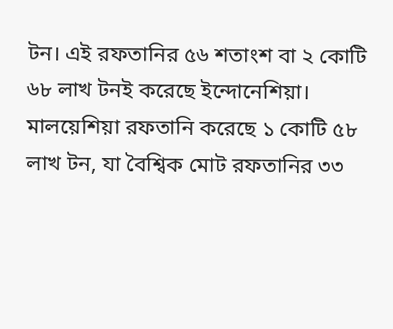টন। এই রফতানির ৫৬ শতাংশ বা ২ কোটি ৬৮ লাখ টনই করেছে ইন্দোনেশিয়া। মালয়েশিয়া রফতানি করেছে ১ কোটি ৫৮ লাখ টন, যা বৈশ্বিক মোট রফতানির ৩৩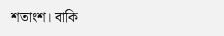শতাংশ। বাকি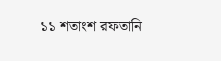১১ শতাংশ রফতানি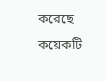করেছে কয়েকটি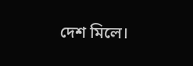দেশ মিলে।